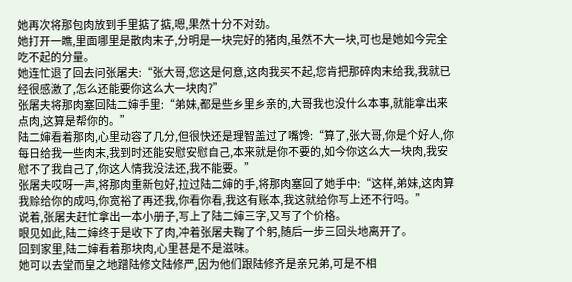她再次将那包肉放到手里掂了掂,嗯,果然十分不对劲。
她打开一瞧,里面哪里是散肉末子,分明是一块完好的猪肉,虽然不大一块,可也是她如今完全吃不起的分量。
她连忙退了回去问张屠夫:“张大哥,您这是何意,这肉我买不起,您肯把那碎肉末给我,我就已经很感激了,怎么还能要你这么大一块肉?”
张屠夫将那肉塞回陆二婶手里:“弟妹,都是些乡里乡亲的,大哥我也没什么本事,就能拿出来点肉,这算是帮你的。”
陆二婶看着那肉,心里动容了几分,但很快还是理智盖过了嘴馋:“算了,张大哥,你是个好人,你每日给我一些肉末,我到时还能安慰安慰自己,本来就是你不要的,如今你这么大一块肉,我安慰不了我自己了,你这人情我没法还,我不能要。”
张屠夫哎呀一声,将那肉重新包好,拉过陆二婶的手,将那肉塞回了她手中:“这样,弟妹,这肉算我赊给你的成吗,你宽裕了再还我,你看你看,我这有账本,我这就给你写上还不行吗。”
说着,张屠夫赶忙拿出一本小册子,写上了陆二婶三字,又写了个价格。
眼见如此,陆二婶终于是收下了肉,冲着张屠夫鞠了个躬,随后一步三回头地离开了。
回到家里,陆二婶看着那块肉,心里甚是不是滋味。
她可以去堂而皇之地蹭陆修文陆修严,因为他们跟陆修齐是亲兄弟,可是不相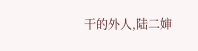干的外人,陆二婶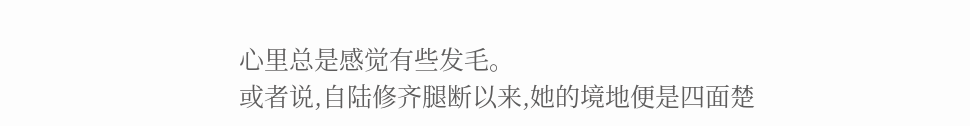心里总是感觉有些发毛。
或者说,自陆修齐腿断以来,她的境地便是四面楚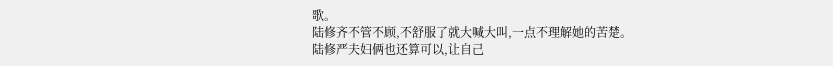歌。
陆修齐不管不顾,不舒服了就大喊大叫,一点不理解她的苦楚。
陆修严夫妇俩也还算可以,让自己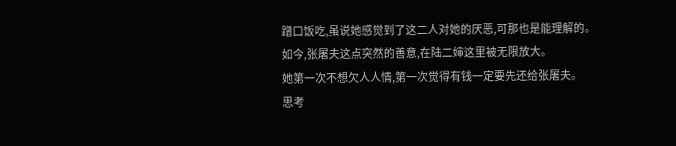蹭口饭吃,虽说她感觉到了这二人对她的厌恶,可那也是能理解的。
如今,张屠夫这点突然的善意,在陆二婶这里被无限放大。
她第一次不想欠人人情,第一次觉得有钱一定要先还给张屠夫。
思考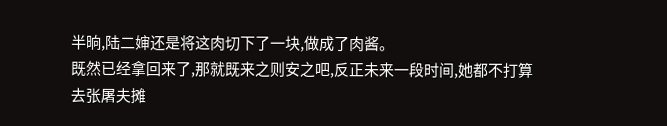半晌,陆二婶还是将这肉切下了一块,做成了肉酱。
既然已经拿回来了,那就既来之则安之吧,反正未来一段时间,她都不打算去张屠夫摊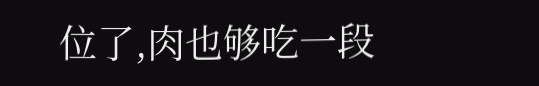位了,肉也够吃一段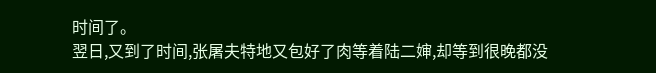时间了。
翌日,又到了时间,张屠夫特地又包好了肉等着陆二婶,却等到很晚都没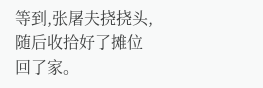等到,张屠夫挠挠头,随后收拾好了摊位回了家。